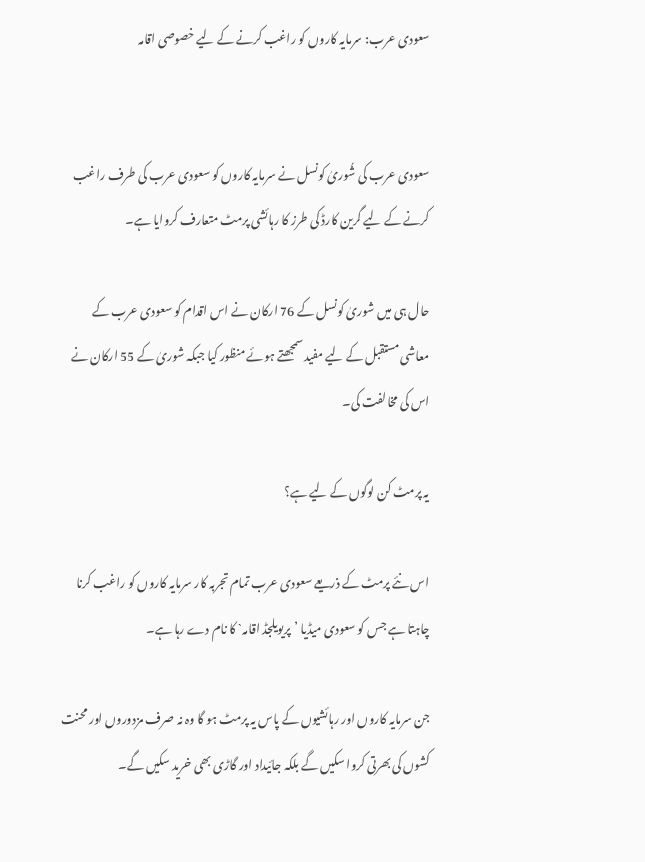سعودی عرب: سرمایہ کاروں کو راغب کرنے کے لیے خصوصی اقامہ


سعودی عرب کی شُوریٰ کونسل نے سرمایہ کاروں کو سعودی عرب کی طرف راغب کرنے کے لیے گرین کارڈ کی طرز کا رہائشی پرمٹ متعارف کروایا ہے۔

حال ہی میں شوریٰ کونسل کے 76 ارکان نے اس اقدام کو سعودی عرب کے معاشی مستقبل کے لیے مفید سمجھتے ہوئے منظور کیا جبکہ شوریٰ کے 55 ارکان نے اس کی مخالفت کی۔

یہ پرمٹ کن لوگوں کے لیے ہے؟

اس نئے پرمٹ کے ذریعے سعودی عرب تمام تجربہ کار سرمایہ کاروں کو راغب کرنا چاہتا ہے جس کو سعودی میڈیا ’پریویلجڈ اقامہ` کا نام دے رہا ہے۔

جن سرمایہ کاروں اور رہائشیوں کے پاس یہ پرمٹ ہو گا وہ نہ صرف مزدوروں اور محنت کشوں کی بھرتی کروا سکیں گے بلکہ جائیداد اور گاڑی بھی خرید سکیں گے۔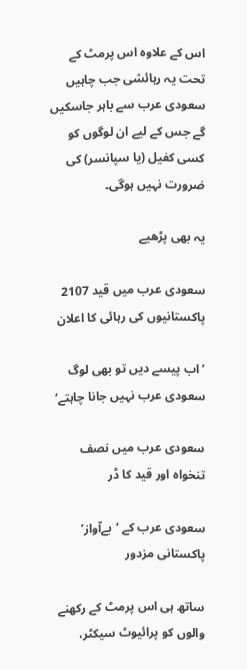اس کے علاوہ اس پرمٹ کے تحت یہ رہائشی جب چاہیں سعودی عرب سے باہر جاسکیں گے جس کے لیے ان لوگوں کو کسی کفیل (یا سپانسر) کی ضرورت نہیں ہوگی۔

یہ بھی پڑھیے

سعودی عرب میں قید 2107 پاکستانیوں کی رہائی کا اعلان

’اب پیسے دیں تو بھی لوگ سعودی عرب نہیں جانا چاہتے‘

سعودی عرب میں نصف تنخواہ اور قید کا ڈر

سعودی عرب کے ‘بےآواز’ پاکستانی مزدور

ساتھ ہی اس پرمٹ کے رکھنے والوں کو پرائیوٹ سیکٹر،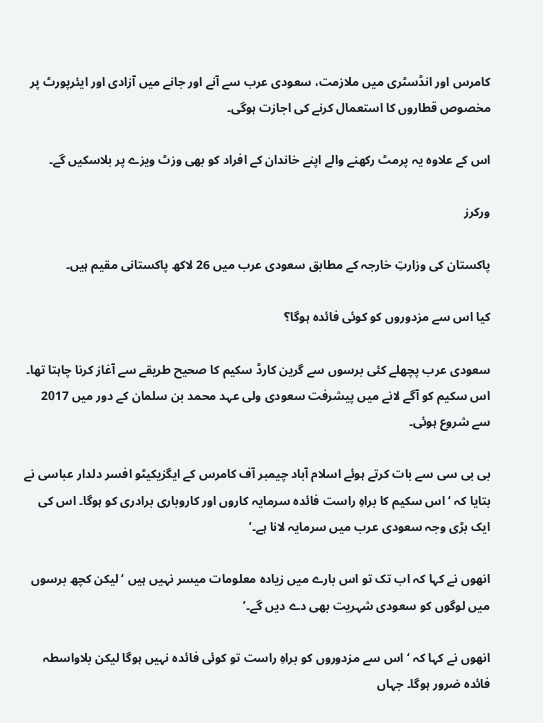کامرس اور انڈسٹری میں ملازمت، سعودی عرب سے آنے اور جانے میں آزادی اور ایئرپورٹ پر مخصوص قطاروں کا استعمال کرنے کی اجازت ہوگی۔

اس کے علاوہ یہ پرمٹ رکھنے والے اپنے خاندان کے افراد کو بھی وزٹ ویزے پر بلاسکیں گے۔

ورکرز

پاکستان کی وزارتِ خارجہ کے مطابق سعودی عرب میں 26 لاکھ پاکستانی مقیم ہیں۔

کیا اس سے مزدوروں کو کوئی فائدہ ہوگا؟

سعودی عرب پچھلے کئی برسوں سے گرین کارڈ سکیم کا صحیح طریقے سے آغاز کرنا چاہتا تھا۔ اس سکیم کو آگے لانے میں پیشرفت سعودی ولی عہد محمد بن سلمان کے دور میں 2017 سے شروع ہوئی۔

بی بی سی سے بات کرتے ہوئے اسلام آباد چیمبر آف کامرس کے ایگزیکیٹو افسر دلدار عباسی نے بتایا کہ ‘اس سکیم کا براہِ راست فائدہ سرمایہ کاروں اور کاروباری برادری کو ہوگا۔ اس کی ایک بڑی وجہ سعودی عرب میں سرمایہ لانا ہے۔’

انھوں نے کہا کہ اب تک تو اس بارے میں زیادہ معلومات میسر نہیں ہیں ‘لیکن کچھ برسوں میں لوگوں کو سعودی شہریت بھی دے دیں گے۔’

انھوں نے کہا کہ ‘اس سے مزدوروں کو براہِ راست تو کوئی فائدہ نہیں ہوگا لیکن بلاواسطہ فائدہ ضرور ہوگا۔ جہاں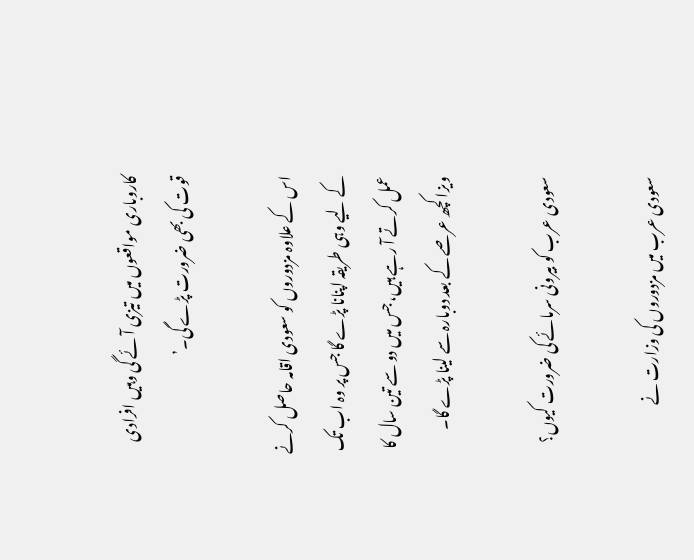کاروباری مواقعوں میں تیزی آئے گی وہیں افرادی قوت کی بھی ضرورت پڑے گی۔’

اس کے علاوہ مزدوروں کو سعودی اقامہ حاصل کرنے کے لیے وہی طریقہ اپنانا پڑے گا جس پر وہ اب تک عمل کرتے آ رہے ہیں، جس میں دو سے تین سال کا ویزا کچھ عرصے کے بعد دوبارہ سے لینا پڑے گا۔

سعودی عرب کو بیرونی سرمائے کی ضرورت کیوں؟

سعودی عرب میں مزدوروں کی وزارت نے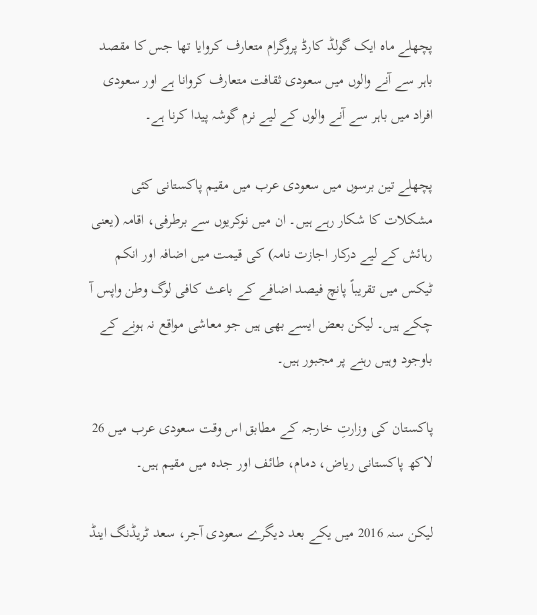پچھلے ماہ ایک گولڈ کارڈ پروگرام متعارف کروایا تھا جس کا مقصد باہر سے آنے والوں میں سعودی ثقافت متعارف کروانا ہے اور سعودی افراد میں باہر سے آنے والوں کے لیے نرم گوشہ پیدا کرنا ہے۔

پچھلے تین برسوں میں سعودی عرب میں مقیم پاکستانی کئی مشکلات کا شکار رہے ہیں۔ ان میں نوکریوں سے برطرفی، اقامہ (یعنی رہائش کے لیے درکار اجازت نامہ) کی قیمت میں اضافہ اور انکم ٹیکس میں تقریباً پانچ فیصد اضافے کے باعث کافی لوگ وطن واپس آ چکے ہیں۔ لیکن بعض ایسے بھی ہیں جو معاشی مواقع نہ ہونے کے باوجود وہیں رہنے پر مجبور ہیں۔

پاکستان کی وزارتِ خارجہ کے مطابق اس وقت سعودی عرب میں 26 لاکھ پاکستانی ریاض، دمام، طائف اور جدہ میں مقیم ہیں۔

لیکن سنہ 2016 میں یکے بعد دیگرے سعودی آجر، سعد ٹریڈنگ اینڈ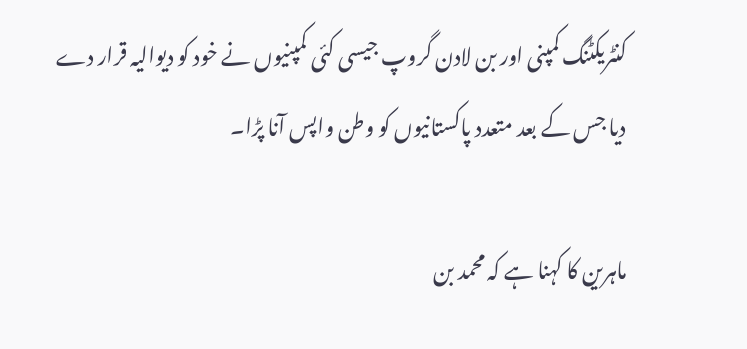کنٹریکٹنگ کمپنی اور بن لادن گروپ جیسی کئی کمپنیوں نے خود کو دیوالیہ قرار دے دیا جس کے بعد متعدد پاکستانیوں کو وطن واپس آنا پڑا۔

ماہرین کا کہنا ہے کہ محمد بن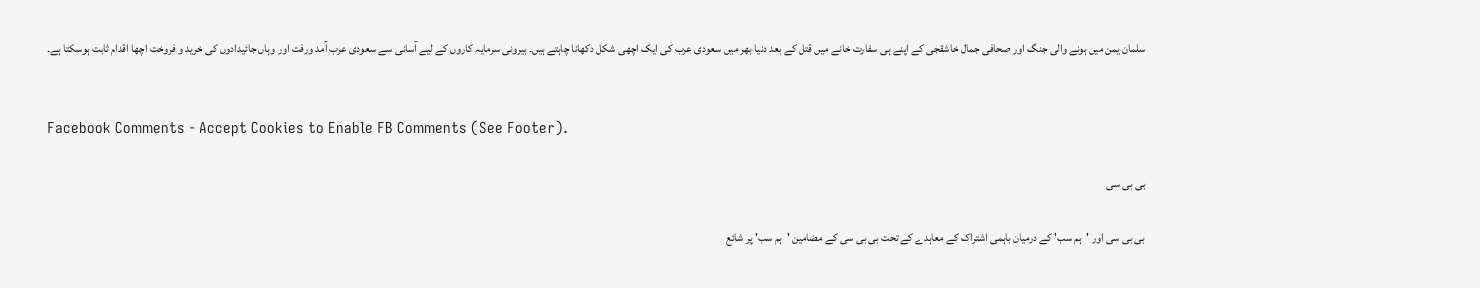سلمان یمن میں ہونے والی جنگ اور صحافی جمال خاشقجی کے اپنے ہی سفارت خانے میں قتل کے بعد دنیا بھر میں سعودی عرب کی ایک اچھی شکل دکھانا چاہتے ہیں۔ بیرونی سرمایہ کاروں کے لیے آسانی سے سعودی عرب آمد ورفت اور وہاں جائیدادوں کی خرید و فروخت اچھا اقدام ثابت ہوسکتا ہے۔


Facebook Comments - Accept Cookies to Enable FB Comments (See Footer).

بی بی سی

بی بی سی اور 'ہم سب' کے درمیان باہمی اشتراک کے معاہدے کے تحت بی بی سی کے مضامین 'ہم سب' پر شائع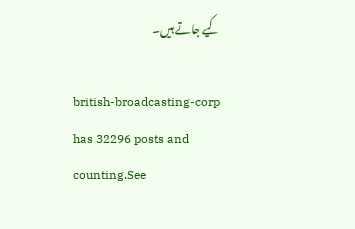کیے جاتے ہیں۔

british-broadcasting-corp has 32296 posts and counting.See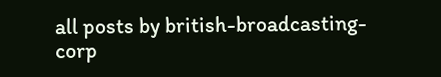all posts by british-broadcasting-corp